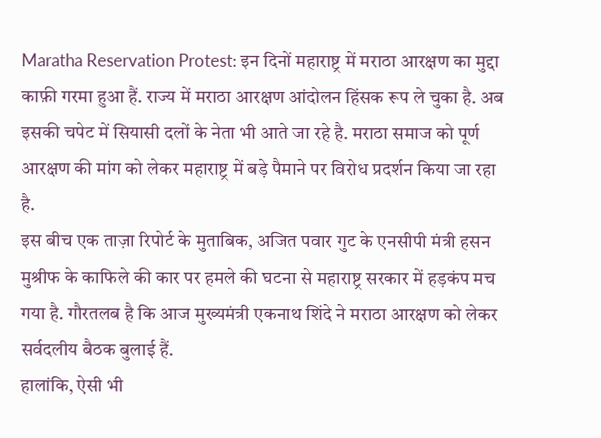Maratha Reservation Protest: इन दिनों महाराष्ट्र में मराठा आरक्षण का मुद्दा काफ़ी गरमा हुआ हैं. राज्य में मराठा आरक्षण आंदोलन हिंसक रूप ले चुका है. अब इसकी चपेट में सियासी दलों के नेता भी आते जा रहे है. मराठा समाज को पूर्ण आरक्षण की मांग को लेकर महाराष्ट्र में बड़े पैमाने पर विरोध प्रदर्शन किया जा रहा है.
इस बीच एक ताज़ा रिपोर्ट के मुताबिक, अजित पवार गुट के एनसीपी मंत्री हसन मुश्रीफ के काफिले की कार पर हमले की घटना से महाराष्ट्र सरकार में हड़कंप मच गया है. गौरतलब है कि आज मुख्यमंत्री एकनाथ शिंदे ने मराठा आरक्षण को लेकर सर्वदलीय बैठक बुलाई हैं.
हालांकि, ऐसी भी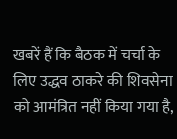खबरें हैं कि बैठक में चर्चा के लिए उद्धव ठाकरे की शिवसेना को आमंत्रित नहीं किया गया है,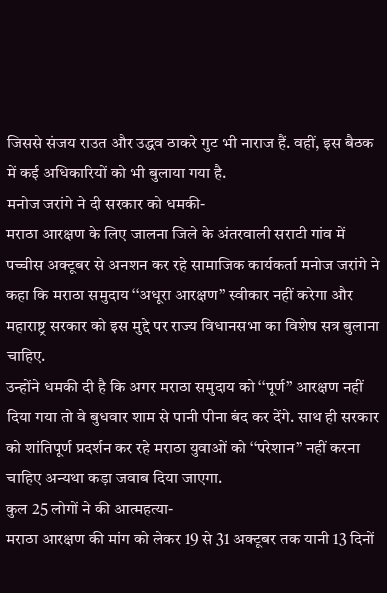जिससे संजय राउत और उद्धव ठाकरे गुट भी नाराज हैं. वहीं, इस बैठक में कई अधिकारियों को भी बुलाया गया है.
मनोज जरांगे ने दी सरकार को धमकी-
मराठा आरक्षण के लिए जालना जिले के अंतरवाली सराटी गांव में पच्चीस अक्टूबर से अनशन कर रहे सामाजिक कार्यकर्ता मनोज जरांगे ने कहा कि मराठा समुदाय ‘‘अधूरा आरक्षण’’ स्वीकार नहीं करेगा और महाराष्ट्र सरकार को इस मुद्दे पर राज्य विधानसभा का विशेष सत्र बुलाना चाहिए.
उन्होंने धमकी दी है कि अगर मराठा समुदाय को ‘‘पूर्ण’’ आरक्षण नहीं दिया गया तो वे बुधवार शाम से पानी पीना बंद कर देंगे. साथ ही सरकार को शांतिपूर्ण प्रदर्शन कर रहे मराठा युवाओं को ‘‘परेशान’’ नहीं करना चाहिए अन्यथा कड़ा जवाब दिया जाएगा.
कुल 25 लोगों ने की आत्महत्या-
मराठा आरक्षण की मांग को लेकर 19 से 31 अक्टूबर तक यानी 13 दिनों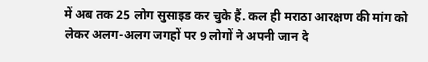में अब तक 25 लोग सुसाइड कर चुके हैं. कल ही मराठा आरक्षण की मांग को लेकर अलग-अलग जगहों पर 9 लोगों ने अपनी जान दे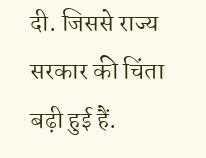दी. जिससे राज्य सरकार की चिंता बढ़ी हुई हैं.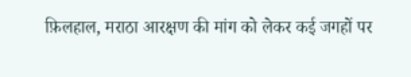फ़िलहाल, मराठा आरक्षण की मांग को लेकर कई जगहों पर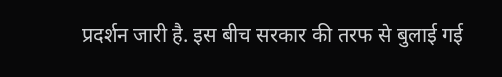प्रदर्शन जारी है. इस बीच सरकार की तरफ से बुलाई गई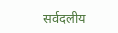सर्वदलीय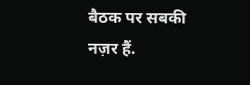बैठक पर सबकी नज़र हैं.